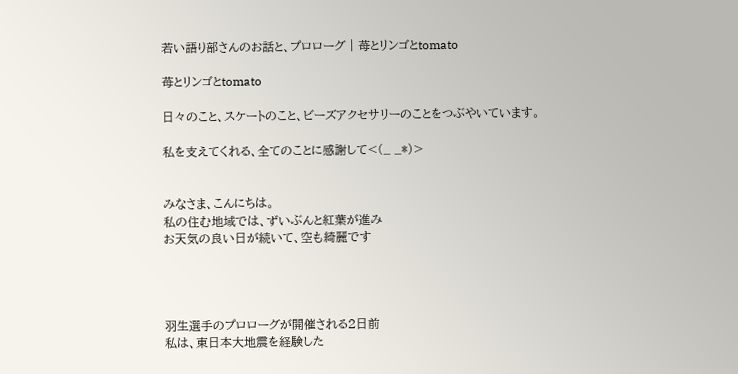若い語り部さんのお話と、プロローグ | 苺とリンゴとtomato

苺とリンゴとtomato

日々のこと、スケートのこと、ビーズアクセサリーのことをつぶやいています。

私を支えてくれる、全てのことに感謝して<(_ _*)>


みなさま、こんにちは。
私の住む地域では、ずいぶんと紅葉が進み
お天気の良い日が続いて、空も綺麗です




羽生選手のプロローグが開催される2日前
私は、東日本大地震を経験した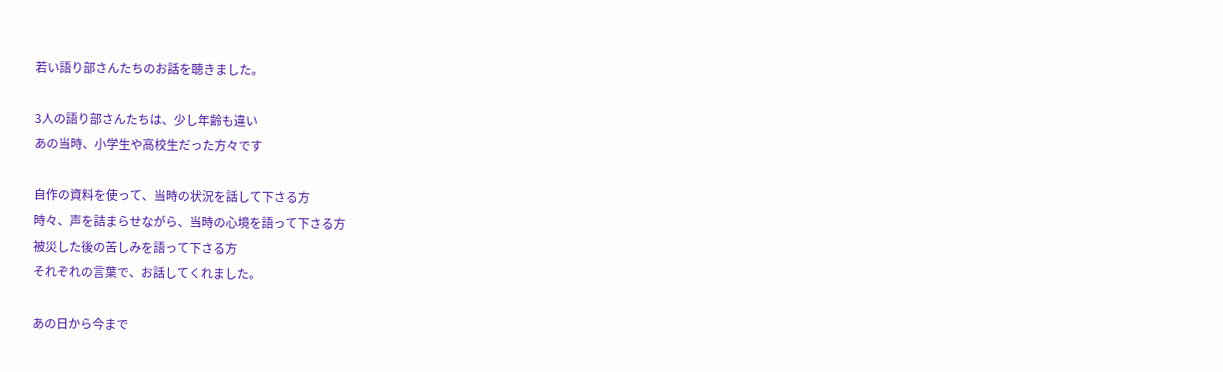若い語り部さんたちのお話を聴きました。

3人の語り部さんたちは、少し年齢も違い
あの当時、小学生や高校生だった方々です

自作の資料を使って、当時の状況を話して下さる方
時々、声を詰まらせながら、当時の心境を語って下さる方
被災した後の苦しみを語って下さる方
それぞれの言葉で、お話してくれました。

あの日から今まで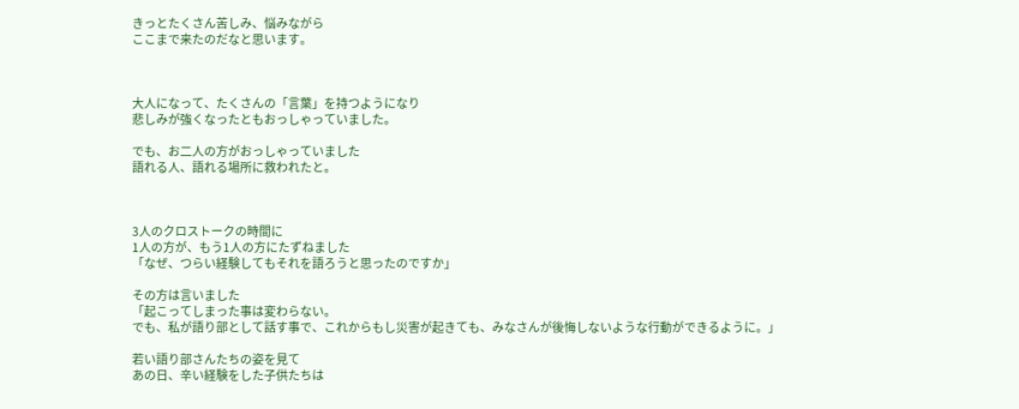きっとたくさん苦しみ、悩みながら
ここまで来たのだなと思います。



大人になって、たくさんの「言葉」を持つようになり
悲しみが強くなったともおっしゃっていました。

でも、お二人の方がおっしゃっていました
語れる人、語れる場所に救われたと。



3人のクロストークの時間に
1人の方が、もう1人の方にたずねました
「なぜ、つらい経験してもそれを語ろうと思ったのですか」

その方は言いました
「起こってしまった事は変わらない。
でも、私が語り部として話す事で、これからもし災害が起きても、みなさんが後悔しないような行動ができるように。」

若い語り部さんたちの姿を見て
あの日、辛い経験をした子供たちは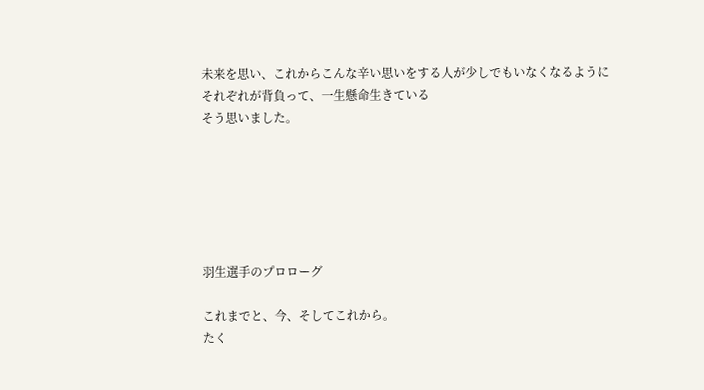未来を思い、これからこんな辛い思いをする人が少しでもいなくなるように
それぞれが背負って、一生懸命生きている
そう思いました。






羽生選手のプロローグ

これまでと、今、そしてこれから。
たく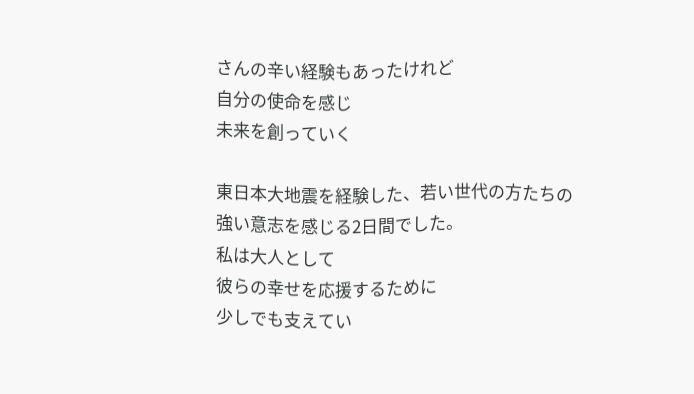さんの辛い経験もあったけれど
自分の使命を感じ
未来を創っていく

東日本大地震を経験した、若い世代の方たちの
強い意志を感じる2日間でした。
私は大人として
彼らの幸せを応援するために
少しでも支えてい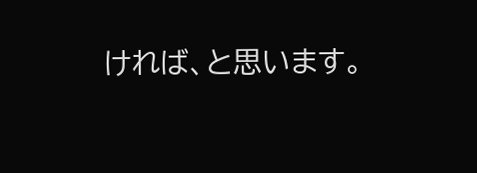ければ、と思います。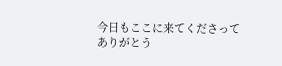今日もここに来てくださって
ありがとう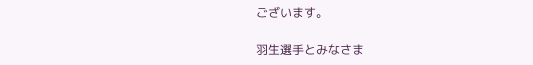ございます。

羽生選手とみなさま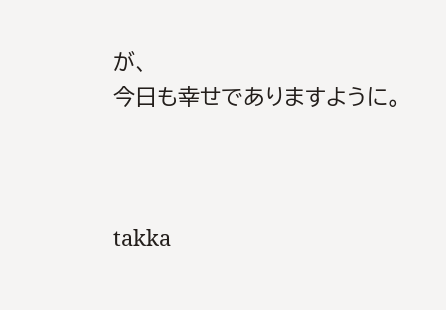が、
今日も幸せでありますように。



takka